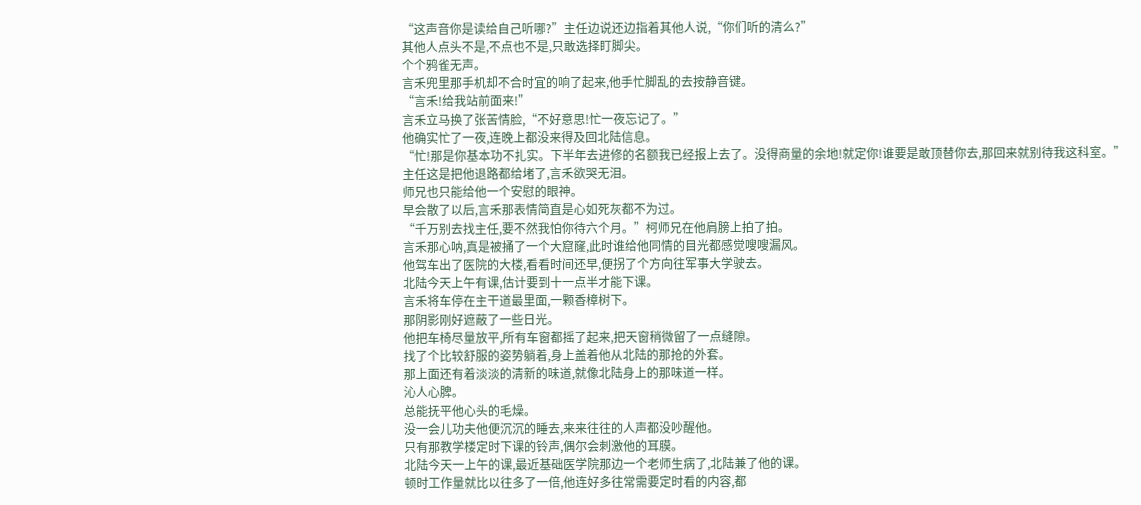“这声音你是读给自己听哪?”主任边说还边指着其他人说,“你们听的清么?”
其他人点头不是,不点也不是,只敢选择盯脚尖。
个个鸦雀无声。
言禾兜里那手机却不合时宜的响了起来,他手忙脚乱的去按静音键。
“言禾!给我站前面来!”
言禾立马换了张苦情脸,“不好意思!忙一夜忘记了。”
他确实忙了一夜,连晚上都没来得及回北陆信息。
“忙!那是你基本功不扎实。下半年去进修的名额我已经报上去了。没得商量的余地!就定你!谁要是敢顶替你去,那回来就别待我这科室。”
主任这是把他退路都给堵了,言禾欲哭无泪。
师兄也只能给他一个安慰的眼神。
早会散了以后,言禾那表情简直是心如死灰都不为过。
“千万别去找主任,要不然我怕你待六个月。”柯师兄在他肩膀上拍了拍。
言禾那心呐,真是被捅了一个大窟窿,此时谁给他同情的目光都感觉嗖嗖漏风。
他驾车出了医院的大楼,看看时间还早,便拐了个方向往军事大学驶去。
北陆今天上午有课,估计要到十一点半才能下课。
言禾将车停在主干道最里面,一颗香樟树下。
那阴影刚好遮蔽了一些日光。
他把车椅尽量放平,所有车窗都摇了起来,把天窗稍微留了一点缝隙。
找了个比较舒服的姿势躺着,身上盖着他从北陆的那抢的外套。
那上面还有着淡淡的清新的味道,就像北陆身上的那味道一样。
沁人心脾。
总能抚平他心头的毛燥。
没一会儿功夫他便沉沉的睡去,来来往往的人声都没吵醒他。
只有那教学楼定时下课的铃声,偶尔会刺激他的耳膜。
北陆今天一上午的课,最近基础医学院那边一个老师生病了,北陆兼了他的课。
顿时工作量就比以往多了一倍,他连好多往常需要定时看的内容,都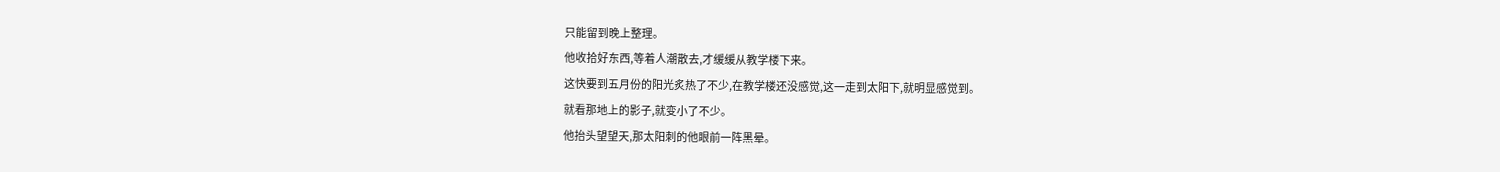只能留到晚上整理。
他收拾好东西,等着人潮散去,才缓缓从教学楼下来。
这快要到五月份的阳光炙热了不少,在教学楼还没感觉,这一走到太阳下,就明显感觉到。
就看那地上的影子,就变小了不少。
他抬头望望天,那太阳刺的他眼前一阵黑晕。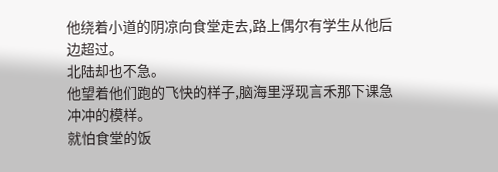他绕着小道的阴凉向食堂走去,路上偶尔有学生从他后边超过。
北陆却也不急。
他望着他们跑的飞快的样子,脑海里浮现言禾那下课急冲冲的模样。
就怕食堂的饭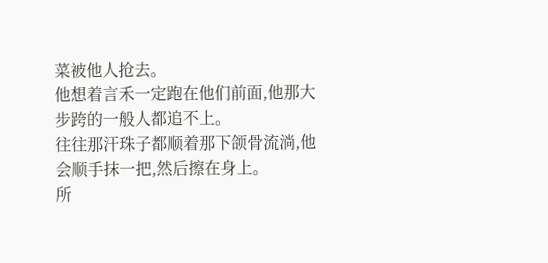菜被他人抢去。
他想着言禾一定跑在他们前面,他那大步跨的一般人都追不上。
往往那汗珠子都顺着那下颌骨流淌,他会顺手抹一把,然后擦在身上。
所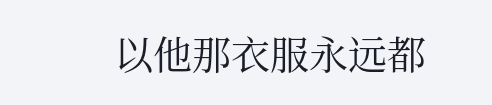以他那衣服永远都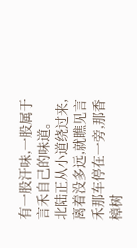有一股汗味,一股属于言禾自己的味道。
北陆正从小道绕过来,离着没多远,就瞧见言禾那车停在一旁,那香樟树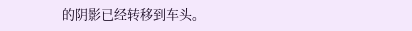的阴影已经转移到车头。